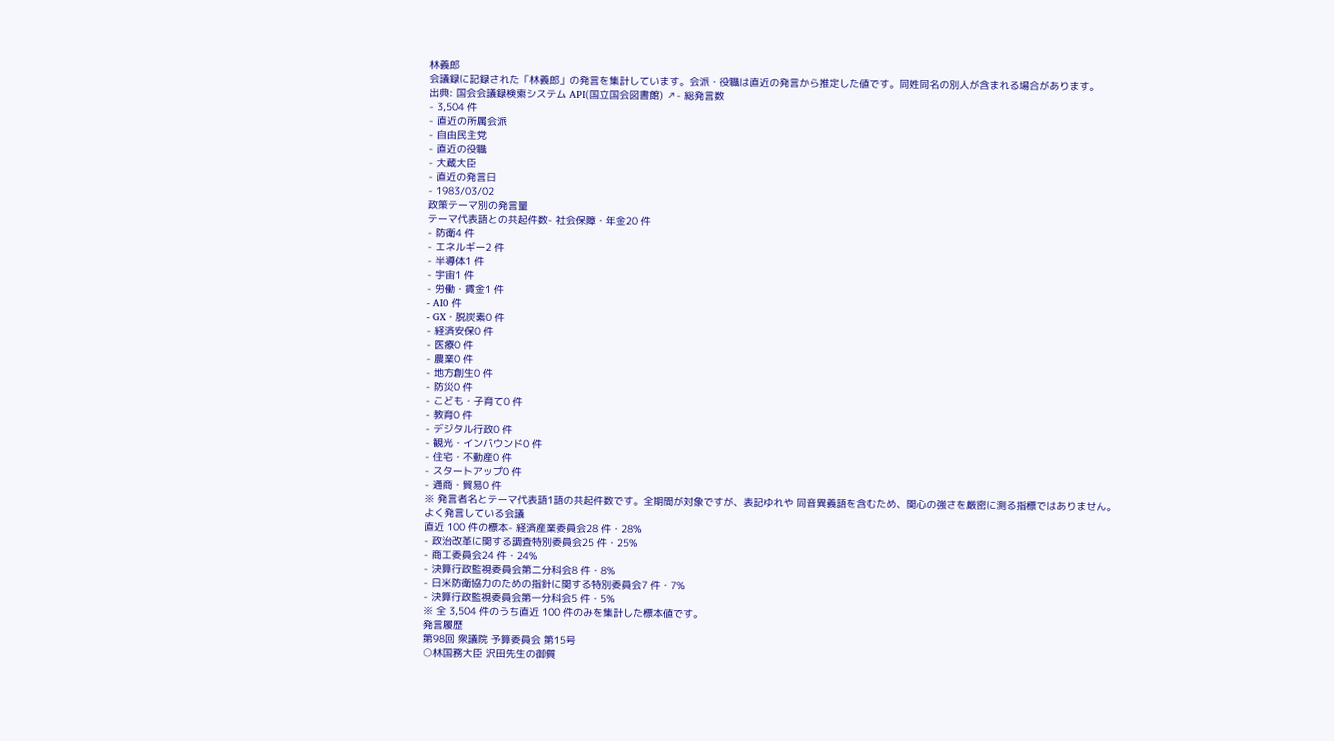林義郎
会議録に記録された「林義郎」の発言を集計しています。会派・役職は直近の発言から推定した値です。同姓同名の別人が含まれる場合があります。
出典: 国会会議録検索システム API(国立国会図書館) ↗- 総発言数
- 3,504 件
- 直近の所属会派
- 自由民主党
- 直近の役職
- 大蔵大臣
- 直近の発言日
- 1983/03/02
政策テーマ別の発言量
テーマ代表語との共起件数- 社会保障・年金20 件
- 防衛4 件
- エネルギー2 件
- 半導体1 件
- 宇宙1 件
- 労働・賃金1 件
- AI0 件
- GX・脱炭素0 件
- 経済安保0 件
- 医療0 件
- 農業0 件
- 地方創生0 件
- 防災0 件
- こども・子育て0 件
- 教育0 件
- デジタル行政0 件
- 観光・インバウンド0 件
- 住宅・不動産0 件
- スタートアップ0 件
- 通商・貿易0 件
※ 発言者名とテーマ代表語1語の共起件数です。全期間が対象ですが、表記ゆれや 同音異義語を含むため、関心の強さを厳密に測る指標ではありません。
よく発言している会議
直近 100 件の標本- 経済産業委員会28 件・28%
- 政治改革に関する調査特別委員会25 件・25%
- 商工委員会24 件・24%
- 決算行政監視委員会第二分科会8 件・8%
- 日米防衛協力のための指針に関する特別委員会7 件・7%
- 決算行政監視委員会第一分科会5 件・5%
※ 全 3,504 件のうち直近 100 件のみを集計した標本値です。
発言履歴
第98回 衆議院 予算委員会 第15号
○林国務大臣 沢田先生の御質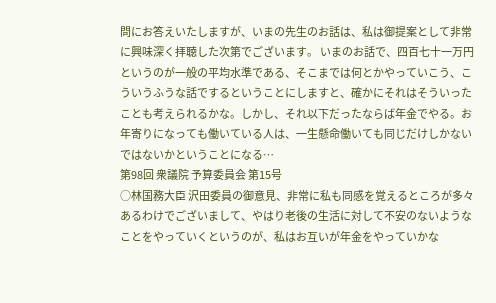問にお答えいたしますが、いまの先生のお話は、私は御提案として非常に興味深く拝聴した次第でございます。 いまのお話で、四百七十一万円というのが一般の平均水準である、そこまでは何とかやっていこう、こういうふうな話でするということにしますと、確かにそれはそういったことも考えられるかな。しかし、それ以下だったならば年金でやる。お年寄りになっても働いている人は、一生懸命働いても同じだけしかないではないかということになる…
第98回 衆議院 予算委員会 第15号
○林国務大臣 沢田委員の御意見、非常に私も同感を覚えるところが多々あるわけでございまして、やはり老後の生活に対して不安のないようなことをやっていくというのが、私はお互いが年金をやっていかな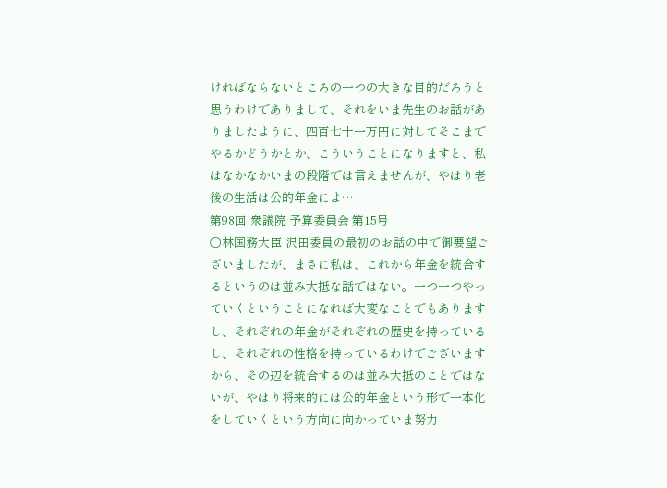ければならないところの一つの大きな目的だろうと思うわけでありまして、それをいま先生のお話がありましたように、四百七十一万円に対してそこまでやるかどうかとか、こういうことになりますと、私はなかなかいまの段階では言えませんが、やはり老後の生活は公的年金によ…
第98回 衆議院 予算委員会 第15号
○林国務大臣 沢田委員の最初のお話の中で御要望ございましたが、まさに私は、これから年金を統合するというのは並み大抵な話ではない。一つ一つやっていくということになれば大変なことでもありますし、それぞれの年金がそれぞれの歴史を持っているし、それぞれの性格を持っているわけでございますから、その辺を統合するのは並み大抵のことではないが、やはり将来的には公的年金という形で一本化をしていくという方向に向かっていま努力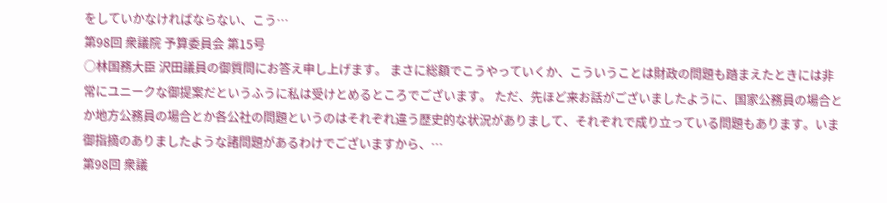をしていかなければならない、こう…
第98回 衆議院 予算委員会 第15号
○林国務大臣 沢田議員の御質問にお答え申し上げます。 まさに総額でこうやっていくか、こういうことは財政の問題も踏まえたときには非常にユニークな御提案だというふうに私は受けとめるところでございます。 ただ、先ほど来お話がございましたように、国家公務員の場合とか地方公務員の場合とか各公社の問題というのはそれぞれ違う歴史的な状況がありまして、それぞれで成り立っている問題もあります。いま御指摘のありましたような諸問題があるわけでございますから、…
第98回 衆議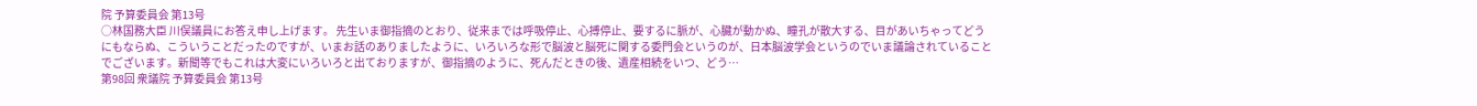院 予算委員会 第13号
○林国務大臣 川俣議員にお答え申し上げます。 先生いま御指摘のとおり、従来までは呼吸停止、心搏停止、要するに脈が、心臓が動かぬ、瞳孔が散大する、目があいちゃってどうにもならぬ、こういうことだったのですが、いまお話のありましたように、いろいろな形で脳波と脳死に関する委門会というのが、日本脳波学会というのでいま議論されていることでございます。新聞等でもこれは大変にいろいろと出ておりますが、御指摘のように、死んだときの後、遺産相続をいつ、どう…
第98回 衆議院 予算委員会 第13号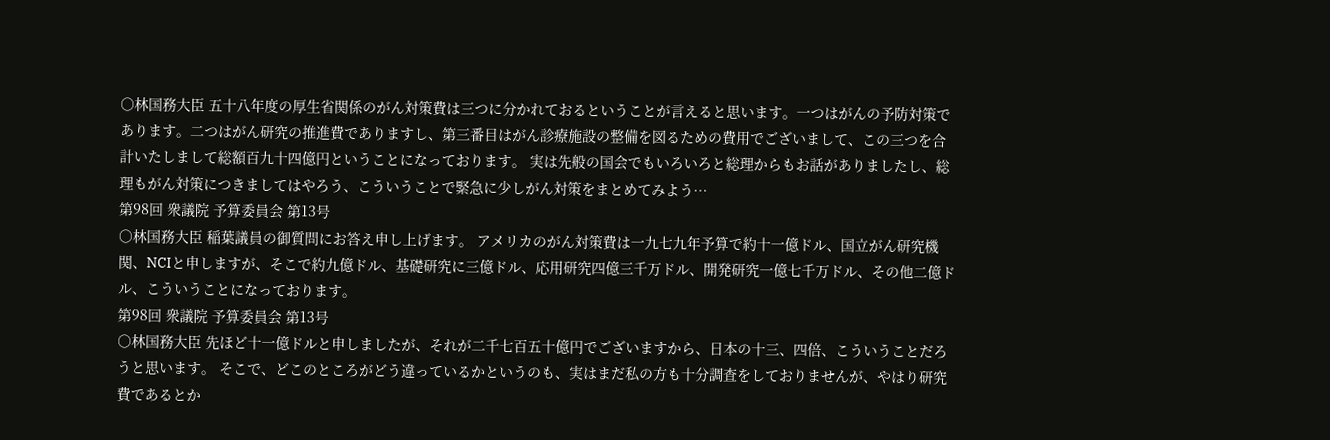○林国務大臣 五十八年度の厚生省関係のがん対策費は三つに分かれておるということが言えると思います。一つはがんの予防対策であります。二つはがん研究の推進費でありますし、第三番目はがん診療施設の整備を図るための費用でございまして、この三つを合計いたしまして総額百九十四億円ということになっております。 実は先般の国会でもいろいろと総理からもお話がありましたし、総理もがん対策につきましてはやろう、こういうことで緊急に少しがん対策をまとめてみよう…
第98回 衆議院 予算委員会 第13号
○林国務大臣 稲葉議員の御質問にお答え申し上げます。 アメリカのがん対策費は一九七九年予算で約十一億ドル、国立がん研究機関、NCIと申しますが、そこで約九億ドル、基礎研究に三億ドル、応用研究四億三千万ドル、開発研究一億七千万ドル、その他二億ドル、こういうことになっております。
第98回 衆議院 予算委員会 第13号
○林国務大臣 先ほど十一億ドルと申しましたが、それが二千七百五十億円でございますから、日本の十三、四倍、こういうことだろうと思います。 そこで、どこのところがどう違っているかというのも、実はまだ私の方も十分調査をしておりませんが、やはり研究費であるとか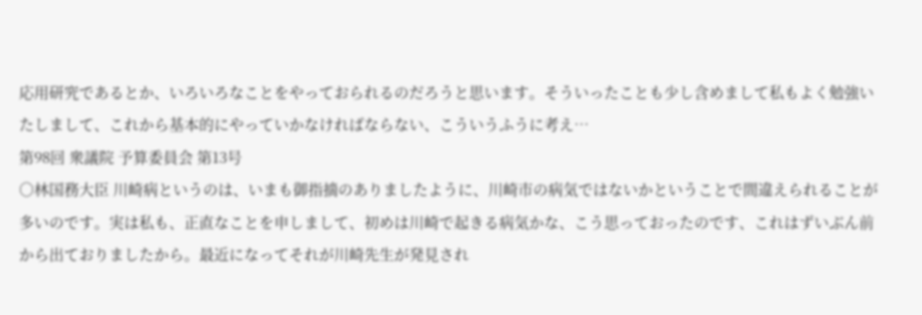応用研究であるとか、いろいろなことをやっておられるのだろうと思います。そういったことも少し含めまして私もよく勉強いたしまして、これから基本的にやっていかなければならない、こういうふうに考え…
第98回 衆議院 予算委員会 第13号
○林国務大臣 川崎病というのは、いまも御指摘のありましたように、川崎市の病気ではないかということで間違えられることが多いのです。実は私も、正直なことを申しまして、初めは川崎で起きる病気かな、こう思っておったのです、これはずいぶん前から出ておりましたから。最近になってそれが川崎先生が発見され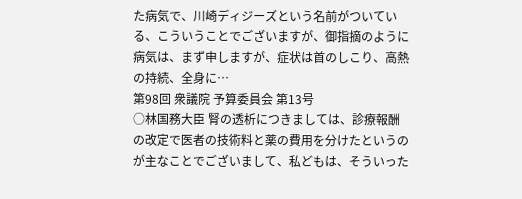た病気で、川崎ディジーズという名前がついている、こういうことでございますが、御指摘のように病気は、まず申しますが、症状は首のしこり、高熱の持続、全身に…
第98回 衆議院 予算委員会 第13号
○林国務大臣 腎の透析につきましては、診療報酬の改定で医者の技術料と薬の費用を分けたというのが主なことでございまして、私どもは、そういった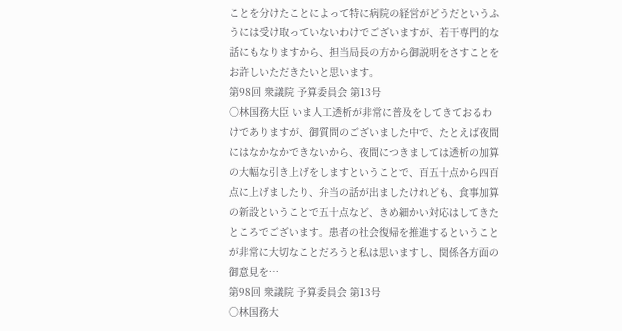ことを分けたことによって特に病院の経営がどうだというふうには受け取っていないわけでございますが、若干専門的な話にもなりますから、担当局長の方から御説明をさすことをお許しいただきたいと思います。
第98回 衆議院 予算委員会 第13号
○林国務大臣 いま人工透析が非常に普及をしてきておるわけでありますが、御質問のございました中で、たとえば夜間にはなかなかできないから、夜間につきましては透析の加算の大幅な引き上げをしますということで、百五十点から四百点に上げましたり、弁当の話が出ましたけれども、食事加算の新設ということで五十点など、きめ細かい対応はしてきたところでございます。患者の社会復帰を推進するということが非常に大切なことだろうと私は思いますし、関係各方面の御意見を…
第98回 衆議院 予算委員会 第13号
○林国務大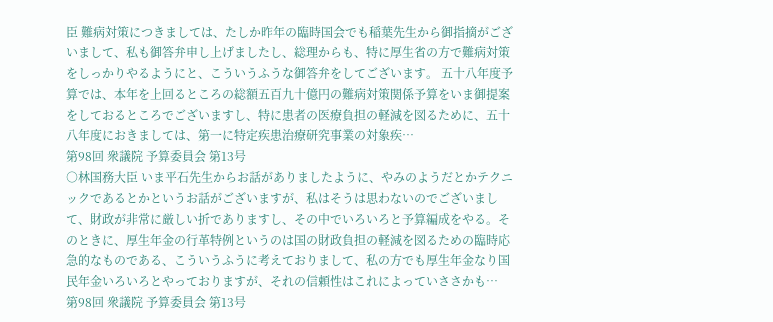臣 難病対策につきましては、たしか昨年の臨時国会でも稲葉先生から御指摘がございまして、私も御答弁申し上げましたし、総理からも、特に厚生省の方で難病対策をしっかりやるようにと、こういうふうな御答弁をしてございます。 五十八年度予算では、本年を上回るところの総額五百九十億円の難病対策関係予算をいま御提案をしておるところでございますし、特に患者の医療負担の軽減を図るために、五十八年度におきましては、第一に特定疾患治療研究事業の対象疾…
第98回 衆議院 予算委員会 第13号
○林国務大臣 いま平石先生からお話がありましたように、やみのようだとかテクニックであるとかというお話がございますが、私はそうは思わないのでございまして、財政が非常に厳しい折でありますし、その中でいろいろと予算編成をやる。そのときに、厚生年金の行革特例というのは国の財政負担の軽減を図るための臨時応急的なものである、こういうふうに考えておりまして、私の方でも厚生年金なり国民年金いろいろとやっておりますが、それの信頼性はこれによっていささかも…
第98回 衆議院 予算委員会 第13号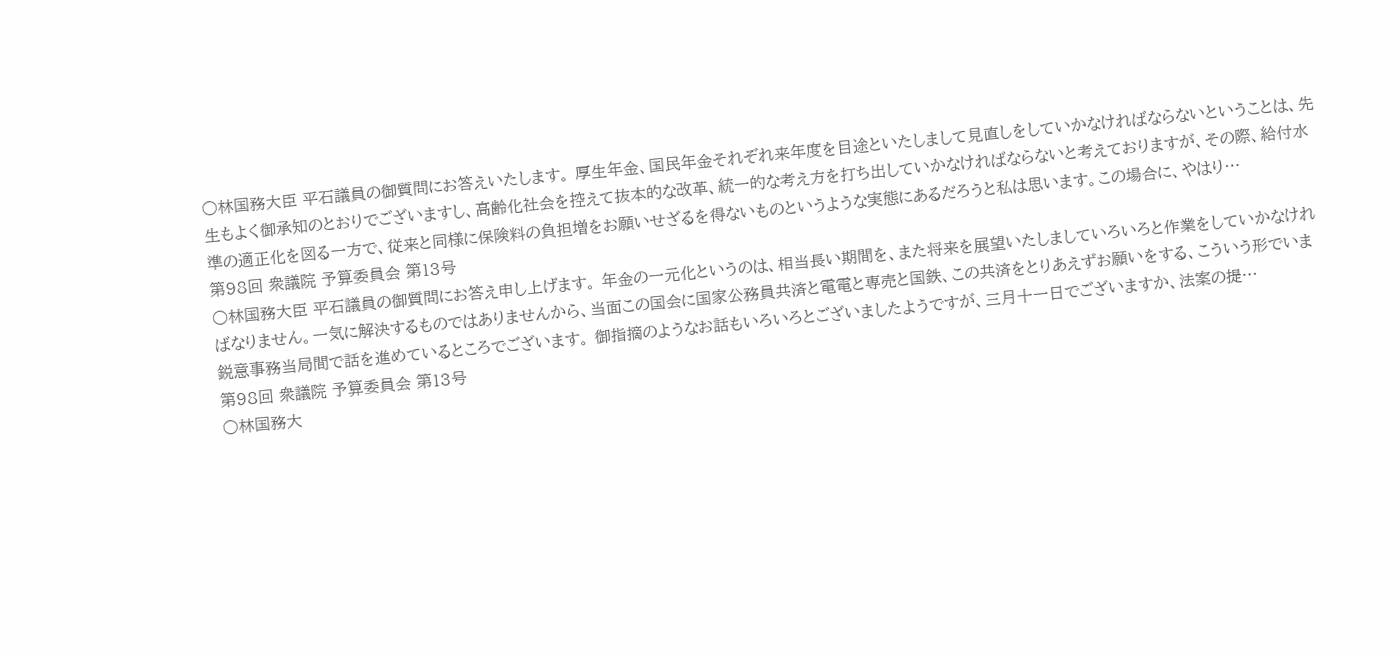○林国務大臣 平石議員の御質問にお答えいたします。 厚生年金、国民年金それぞれ来年度を目途といたしまして見直しをしていかなければならないということは、先生もよく御承知のとおりでございますし、高齢化社会を控えて抜本的な改革、統一的な考え方を打ち出していかなければならないと考えておりますが、その際、給付水準の適正化を図る一方で、従来と同様に保険料の負担増をお願いせざるを得ないものというような実態にあるだろうと私は思います。この場合に、やはり…
第98回 衆議院 予算委員会 第13号
○林国務大臣 平石議員の御質問にお答え申し上げます。 年金の一元化というのは、相当長い期間を、また将来を展望いたしましていろいろと作業をしていかなければなりません。一気に解決するものではありませんから、当面この国会に国家公務員共済と電電と専売と国鉄、この共済をとりあえずお願いをする、こういう形でいま鋭意事務当局間で話を進めているところでございます。 御指摘のようなお話もいろいろとございましたようですが、三月十一日でございますか、法案の提…
第98回 衆議院 予算委員会 第13号
○林国務大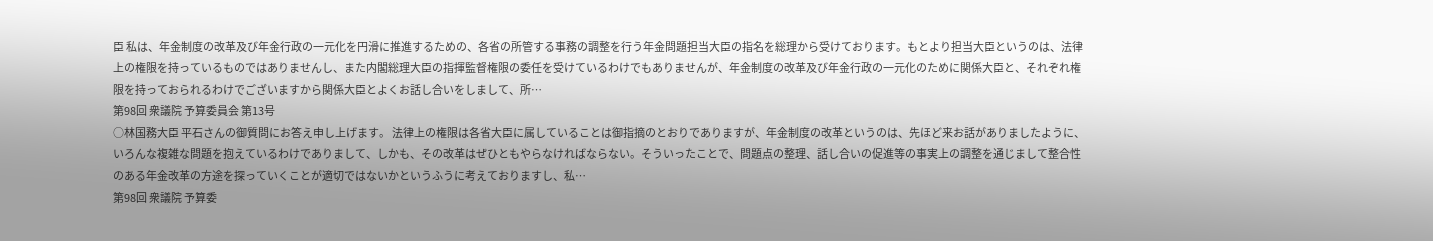臣 私は、年金制度の改革及び年金行政の一元化を円滑に推進するための、各省の所管する事務の調整を行う年金問題担当大臣の指名を総理から受けております。もとより担当大臣というのは、法律上の権限を持っているものではありませんし、また内閣総理大臣の指揮監督権限の委任を受けているわけでもありませんが、年金制度の改革及び年金行政の一元化のために関係大臣と、それぞれ権限を持っておられるわけでございますから関係大臣とよくお話し合いをしまして、所…
第98回 衆議院 予算委員会 第13号
○林国務大臣 平石さんの御質問にお答え申し上げます。 法律上の権限は各省大臣に属していることは御指摘のとおりでありますが、年金制度の改革というのは、先ほど来お話がありましたように、いろんな複雑な問題を抱えているわけでありまして、しかも、その改革はぜひともやらなければならない。そういったことで、問題点の整理、話し合いの促進等の事実上の調整を通じまして整合性のある年金改革の方途を探っていくことが適切ではないかというふうに考えておりますし、私…
第98回 衆議院 予算委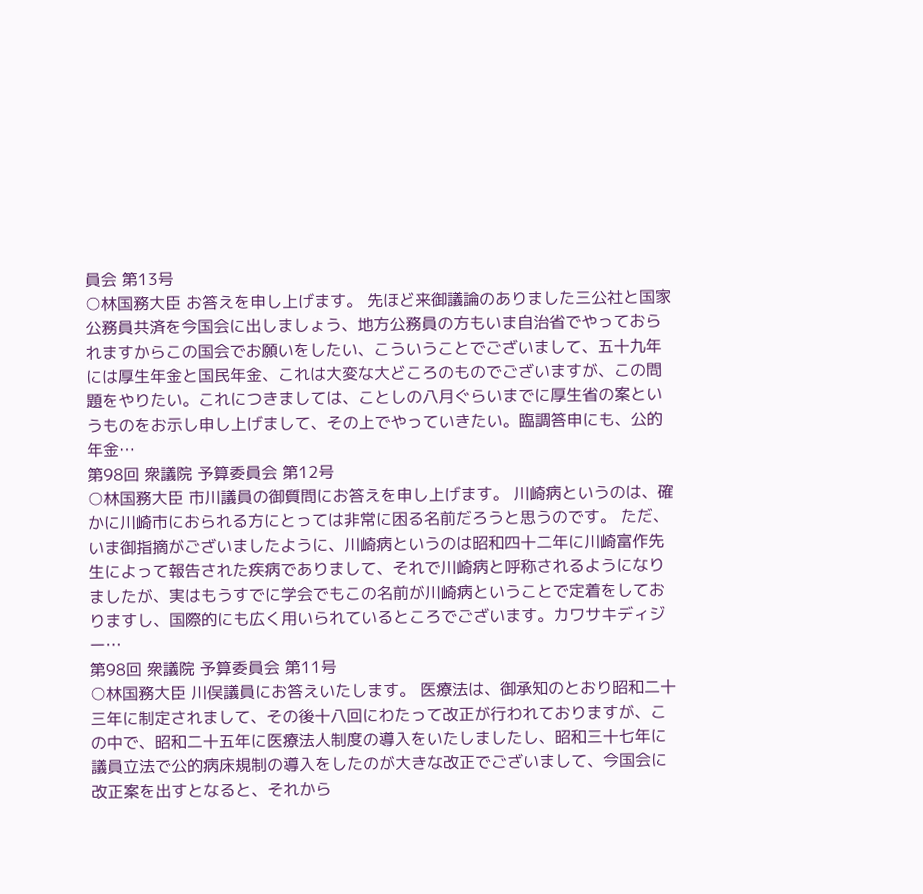員会 第13号
○林国務大臣 お答えを申し上げます。 先ほど来御議論のありました三公社と国家公務員共済を今国会に出しましょう、地方公務員の方もいま自治省でやっておられますからこの国会でお願いをしたい、こういうことでございまして、五十九年には厚生年金と国民年金、これは大変な大どころのものでございますが、この問題をやりたい。これにつきましては、ことしの八月ぐらいまでに厚生省の案というものをお示し申し上げまして、その上でやっていきたい。臨調答申にも、公的年金…
第98回 衆議院 予算委員会 第12号
○林国務大臣 市川議員の御質問にお答えを申し上げます。 川崎病というのは、確かに川崎市におられる方にとっては非常に困る名前だろうと思うのです。 ただ、いま御指摘がございましたように、川崎病というのは昭和四十二年に川崎富作先生によって報告された疾病でありまして、それで川崎病と呼称されるようになりましたが、実はもうすでに学会でもこの名前が川崎病ということで定着をしておりますし、国際的にも広く用いられているところでございます。カワサキディジー…
第98回 衆議院 予算委員会 第11号
○林国務大臣 川俣議員にお答えいたします。 医療法は、御承知のとおり昭和二十三年に制定されまして、その後十八回にわたって改正が行われておりますが、この中で、昭和二十五年に医療法人制度の導入をいたしましたし、昭和三十七年に議員立法で公的病床規制の導入をしたのが大きな改正でございまして、今国会に改正案を出すとなると、それから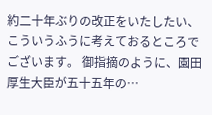約二十年ぶりの改正をいたしたい、こういうふうに考えておるところでございます。 御指摘のように、園田厚生大臣が五十五年の…